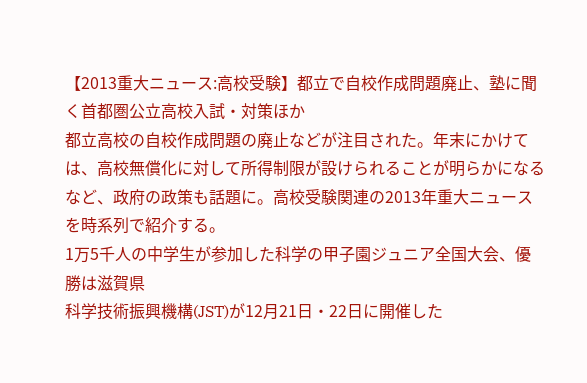【2013重大ニュース:高校受験】都立で自校作成問題廃止、塾に聞く首都圏公立高校入試・対策ほか
都立高校の自校作成問題の廃止などが注目された。年末にかけては、高校無償化に対して所得制限が設けられることが明らかになるなど、政府の政策も話題に。高校受験関連の2013年重大ニュースを時系列で紹介する。
1万5千人の中学生が参加した科学の甲子園ジュニア全国大会、優勝は滋賀県
科学技術振興機構(JST)が12月21日・22日に開催した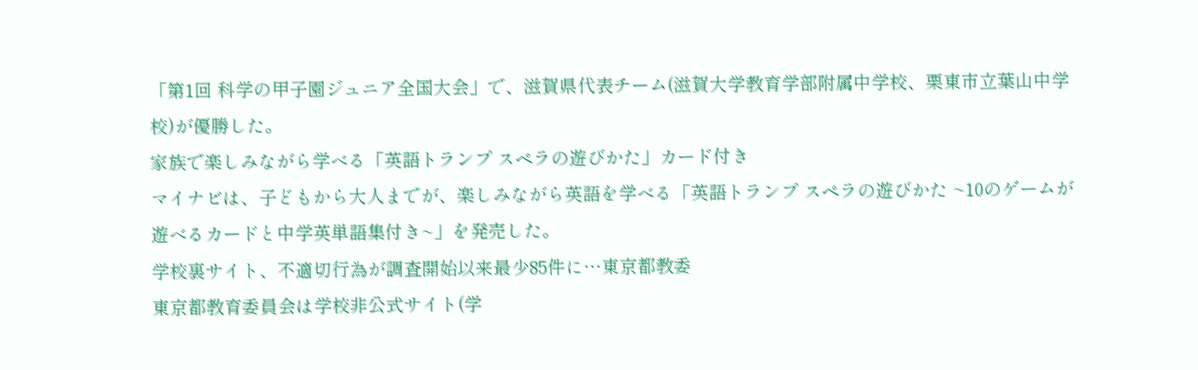「第1回 科学の甲子園ジュニア全国大会」で、滋賀県代表チーム(滋賀大学教育学部附属中学校、栗東市立葉山中学校)が優勝した。
家族で楽しみながら学べる「英語トランプ スペラの遊びかた」カード付き
マイナビは、子どもから大人までが、楽しみながら英語を学べる「英語トランプ スペラの遊びかた ~10のゲームが遊べるカードと中学英単語集付き~」を発売した。
学校裏サイト、不適切行為が調査開始以来最少85件に…東京都教委
東京都教育委員会は学校非公式サイト(学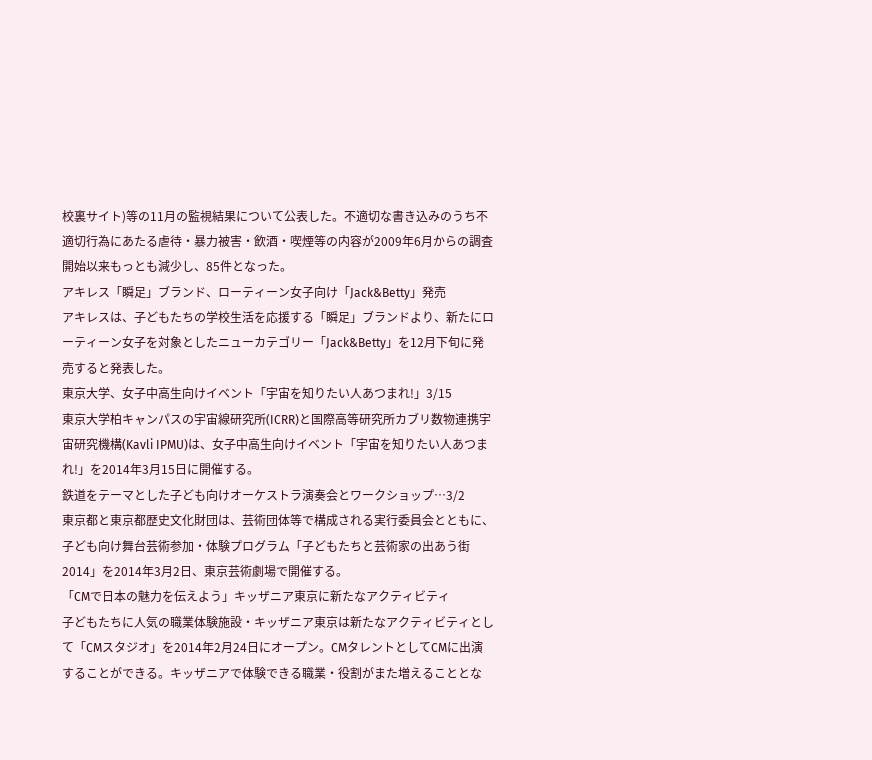校裏サイト)等の11月の監視結果について公表した。不適切な書き込みのうち不適切行為にあたる虐待・暴力被害・飲酒・喫煙等の内容が2009年6月からの調査開始以来もっとも減少し、85件となった。
アキレス「瞬足」ブランド、ローティーン女子向け「Jack&Betty」発売
アキレスは、子どもたちの学校生活を応援する「瞬足」ブランドより、新たにローティーン女子を対象としたニューカテゴリー「Jack&Betty」を12月下旬に発売すると発表した。
東京大学、女子中高生向けイベント「宇宙を知りたい人あつまれ!」3/15
東京大学柏キャンパスの宇宙線研究所(ICRR)と国際高等研究所カブリ数物連携宇宙研究機構(Kavli IPMU)は、女子中高生向けイベント「宇宙を知りたい人あつまれ!」を2014年3月15日に開催する。
鉄道をテーマとした子ども向けオーケストラ演奏会とワークショップ…3/2
東京都と東京都歴史文化財団は、芸術団体等で構成される実行委員会とともに、子ども向け舞台芸術参加・体験プログラム「子どもたちと芸術家の出あう街2014」を2014年3月2日、東京芸術劇場で開催する。
「CMで日本の魅力を伝えよう」キッザニア東京に新たなアクティビティ
子どもたちに人気の職業体験施設・キッザニア東京は新たなアクティビティとして「CMスタジオ」を2014年2月24日にオープン。CMタレントとしてCMに出演することができる。キッザニアで体験できる職業・役割がまた増えることとな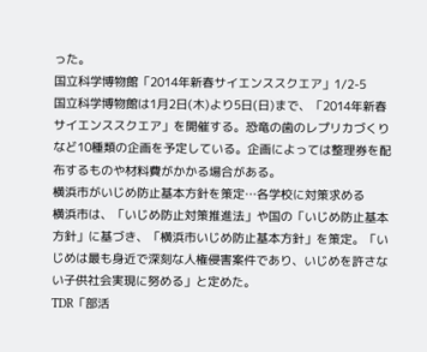った。
国立科学博物館「2014年新春サイエンススクエア」1/2-5
国立科学博物館は1月2日(木)より5日(日)まで、「2014年新春サイエンススクエア」を開催する。恐竜の歯のレプリカづくりなど10種類の企画を予定している。企画によっては整理券を配布するものや材料費がかかる場合がある。
横浜市がいじめ防止基本方針を策定…各学校に対策求める
横浜市は、「いじめ防止対策推進法」や国の「いじめ防止基本方針」に基づき、「横浜市いじめ防止基本方針」を策定。「いじめは最も身近で深刻な人権侵害案件であり、いじめを許さない子供社会実現に努める」と定めた。
TDR「部活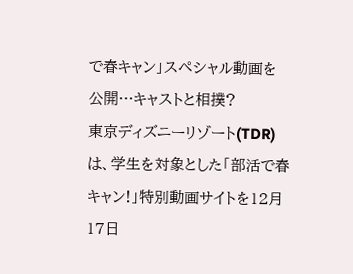で春キャン」スペシャル動画を公開…キャストと相撲?
東京ディズニーリゾート(TDR)は、学生を対象とした「部活で春キャン!」特別動画サイトを12月17日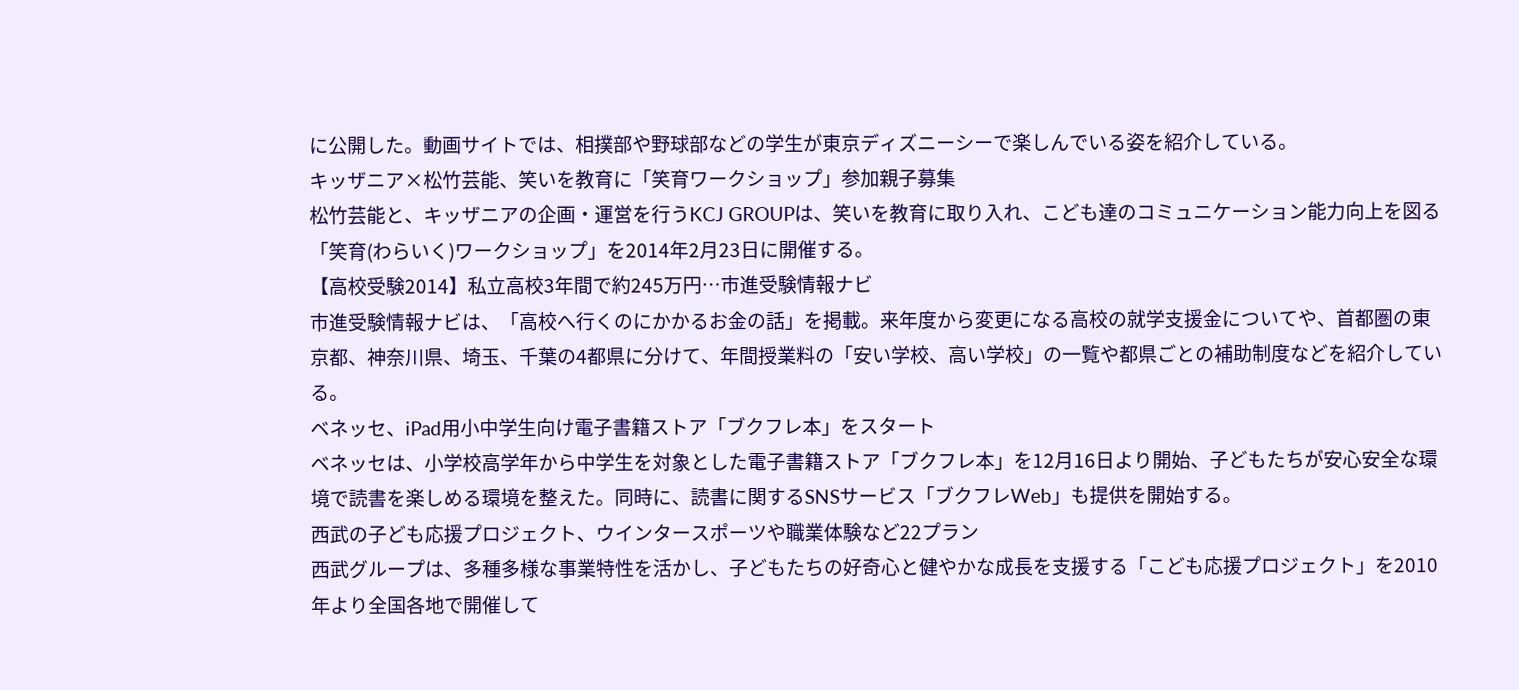に公開した。動画サイトでは、相撲部や野球部などの学生が東京ディズニーシーで楽しんでいる姿を紹介している。
キッザニア×松竹芸能、笑いを教育に「笑育ワークショップ」参加親子募集
松竹芸能と、キッザニアの企画・運営を行うKCJ GROUPは、笑いを教育に取り入れ、こども達のコミュニケーション能力向上を図る「笑育(わらいく)ワークショップ」を2014年2月23日に開催する。
【高校受験2014】私立高校3年間で約245万円…市進受験情報ナビ
市進受験情報ナビは、「高校へ行くのにかかるお金の話」を掲載。来年度から変更になる高校の就学支援金についてや、首都圏の東京都、神奈川県、埼玉、千葉の4都県に分けて、年間授業料の「安い学校、高い学校」の一覧や都県ごとの補助制度などを紹介している。
ベネッセ、iPad用小中学生向け電子書籍ストア「ブクフレ本」をスタート
ベネッセは、小学校高学年から中学生を対象とした電子書籍ストア「ブクフレ本」を12月16日より開始、子どもたちが安心安全な環境で読書を楽しめる環境を整えた。同時に、読書に関するSNSサービス「ブクフレWeb」も提供を開始する。
西武の子ども応援プロジェクト、ウインタースポーツや職業体験など22プラン
西武グループは、多種多様な事業特性を活かし、子どもたちの好奇心と健やかな成長を支援する「こども応援プロジェクト」を2010年より全国各地で開催して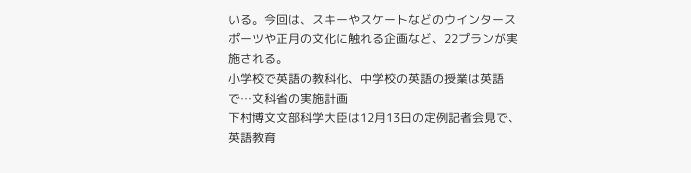いる。今回は、スキーやスケートなどのウインタースポーツや正月の文化に触れる企画など、22プランが実施される。
小学校で英語の教科化、中学校の英語の授業は英語で…文科省の実施計画
下村博文文部科学大臣は12月13日の定例記者会見で、英語教育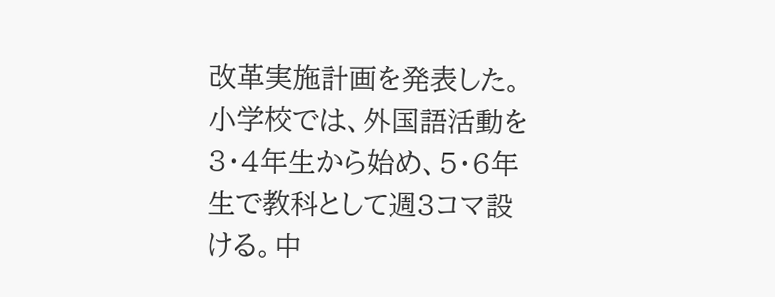改革実施計画を発表した。小学校では、外国語活動を3・4年生から始め、5・6年生で教科として週3コマ設ける。中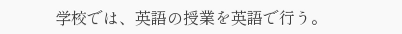学校では、英語の授業を英語で行う。